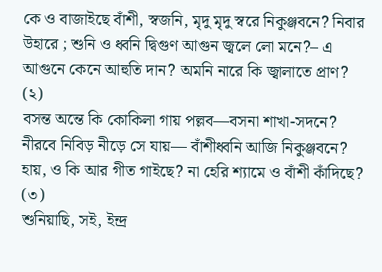কে ও বাজাইছে বাঁশী, স্বজনি, মৃদু মৃদু স্বরে নিকুঞ্জবনে? নিবার উহারে ; শুনি ও ধ্বনি দ্বিগুণ আগুন জ্বলে লো মনে?– এ আগুনে কেনে আহুতি দান? অমনি নারে কি জ্বালাতে প্রাণ?
(২)
বসন্ত অন্তে কি কোকিলা গায় পল্লব—বসনা শাখা-সদনে? নীরবে নিবিড় নীড়ে সে যায়— বাঁশীধ্বনি আজি নিকুঞ্জবনে? হায়, ও কি আর গীত গাইছে? না হেরি শ্যামে ও বাঁশী কাঁদিছে?
(৩)
শুনিয়াছি, সই, ইন্দ্র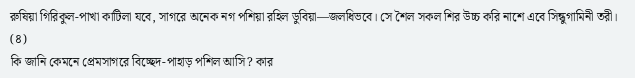রুষিয়া গিরিকুল-পাখা কাটিলা যবে, সাগরে অনেক নগ পশিয়া রহিল ডুবিয়া—জলধিভবে। সে শৈল সকল শির উচ্চ করি নাশে এবে সিন্ধুগামিনী তরী।
(৪)
কি জানি কেমনে প্রেমসাগরে বিচ্ছেদ-পাহাড় পশিল আসি? কার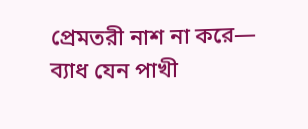প্রেমতরী নাশ না করে— ব্যাধ যেন পাখী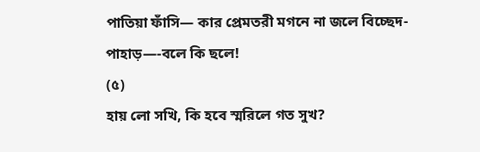পাতিয়া ফাঁসি— কার প্রেমতরী মগনে না জলে বিচ্ছেদ-পাহাড়—-বলে কি ছলে!
(৫)
হায় লো সখি, কি হবে স্মরিলে গত সুখ?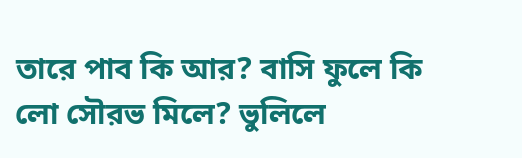তারে পাব কি আর? বাসি ফুলে কি লো সৌরভ মিলে? ভুলিলে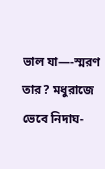ভাল যা—-স্মরণ তার? মধুরাজে ভেবে নিদাঘ-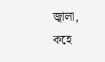জ্বালা, কহে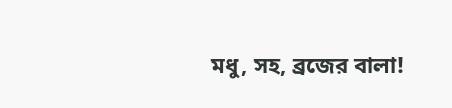মধু, সহ, ব্রজের বালা!